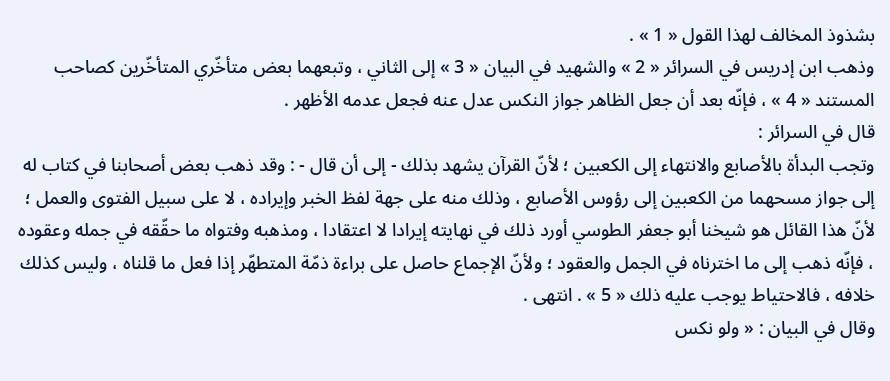بشذوذ المخالف لهذا القول « 1 » .
وذهب ابن إدريس في السرائر « 2 » والشهيد في البيان « 3 » إلى الثاني ، وتبعهما بعض متأخّري المتأخّرين كصاحب المستند « 4 » ، فإنّه بعد أن جعل الظاهر جواز النكس عدل عنه فجعل عدمه الأظهر .
قال في السرائر :
وتجب البدأة بالأصابع والانتهاء إلى الكعبين ؛ لأنّ القرآن يشهد بذلك - إلى أن قال - : وقد ذهب بعض أصحابنا في كتاب له إلى جواز مسحهما من الكعبين إلى رؤوس الأصابع ، وذلك منه على جهة لفظ الخبر وإيراده ، لا على سبيل الفتوى والعمل ؛ لأنّ هذا القائل هو شيخنا أبو جعفر الطوسي أورد ذلك في نهايته إيرادا لا اعتقادا ، ومذهبه وفتواه ما حقّقه في جمله وعقوده ، فإنّه ذهب إلى ما اخترناه في الجمل والعقود ؛ ولأنّ الإجماع حاصل على براءة ذمّة المتطهّر إذا فعل ما قلناه ، وليس كذلك خلافه ، فالاحتياط يوجب عليه ذلك « 5 » . انتهى .
وقال في البيان : « ولو نكس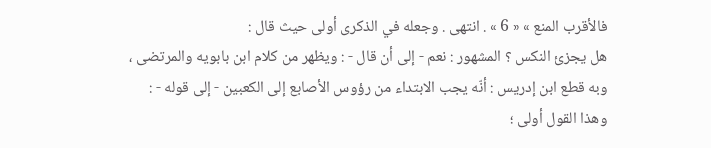فالأقرب المنع » « 6 » . انتهى . وجعله في الذكرى أولى حيث قال :
هل يجزئ النكس ؟ المشهور : نعم - إلى أن قال - : ويظهر من كلام ابن بابويه والمرتضى ، وبه قطع ابن إدريس : أنّه يجب الابتداء من رؤوس الأصابع إلى الكعبين - إلى قوله - : وهذا القول أولى ؛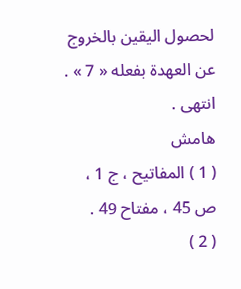لحصول اليقين بالخروج عن العهدة بفعله « 7 » .
انتهى .
هامش
( 1 ) المفاتيح ، ج 1 ، ص 45 ، مفتاح 49 .
( 2 )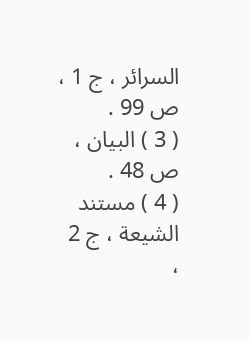السرائر ، ج 1 ، ص 99 .
( 3 ) البيان ، ص 48 .
( 4 ) مستند الشيعة ، ج 2 ،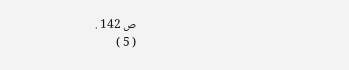ص 142 .
( 5 )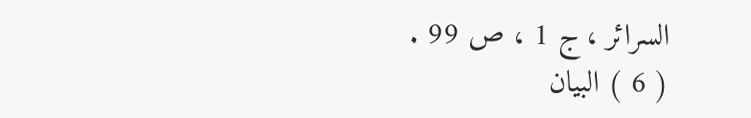السرائر ، ج 1 ، ص 99 .
( 6 ) البيان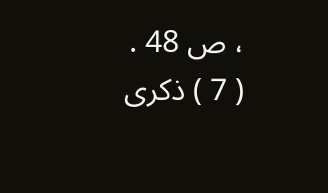، ص 48 .
( 7 ) ذكرى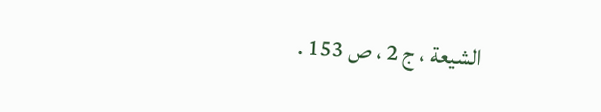الشيعة ، ج 2 ، ص 153 .